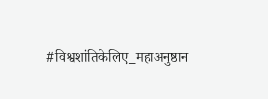#विश्वशांतिकेलिए_महाअनुष्ठान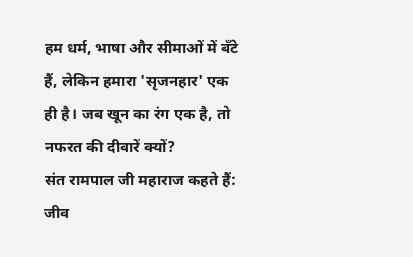हम धर्म, भाषा और सीमाओं में बँटे हैं, लेकिन हमारा 'सृजनहार' एक ही है। जब खून का रंग एक है, तो नफरत की दीवारें क्यों?
संत रामपाल जी महाराज कहते हैं:
जीव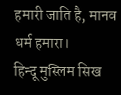हमारी जाति है, मानव धर्म हमारा।
हिन्दू मुस्लिम सिख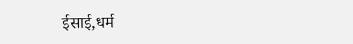ईसाई,धर्म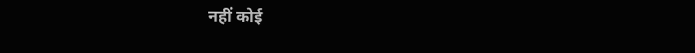नहीं कोई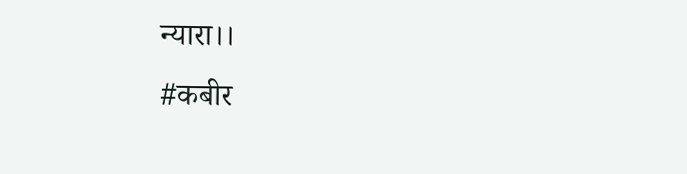न्यारा।।
#कबीर